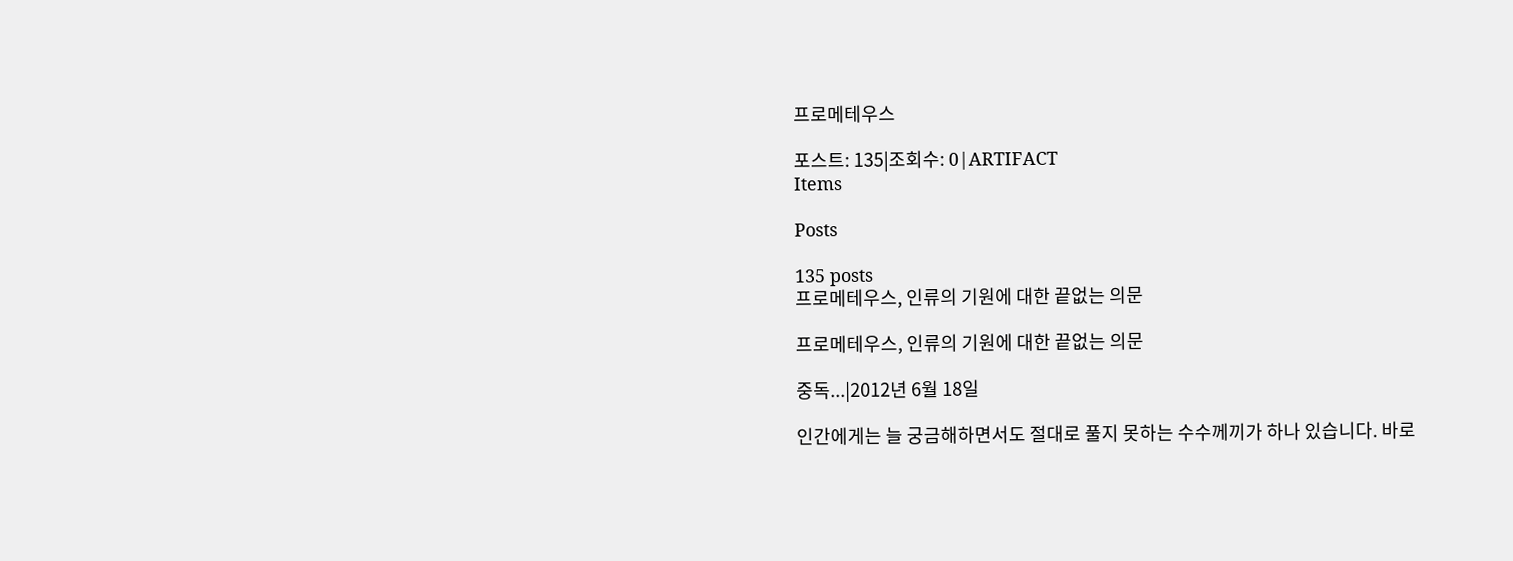프로메테우스

포스트: 135|조회수: 0|ARTIFACT
Items

Posts

135 posts
프로메테우스, 인류의 기원에 대한 끝없는 의문

프로메테우스, 인류의 기원에 대한 끝없는 의문

중독...|2012년 6월 18일

인간에게는 늘 궁금해하면서도 절대로 풀지 못하는 수수께끼가 하나 있습니다. 바로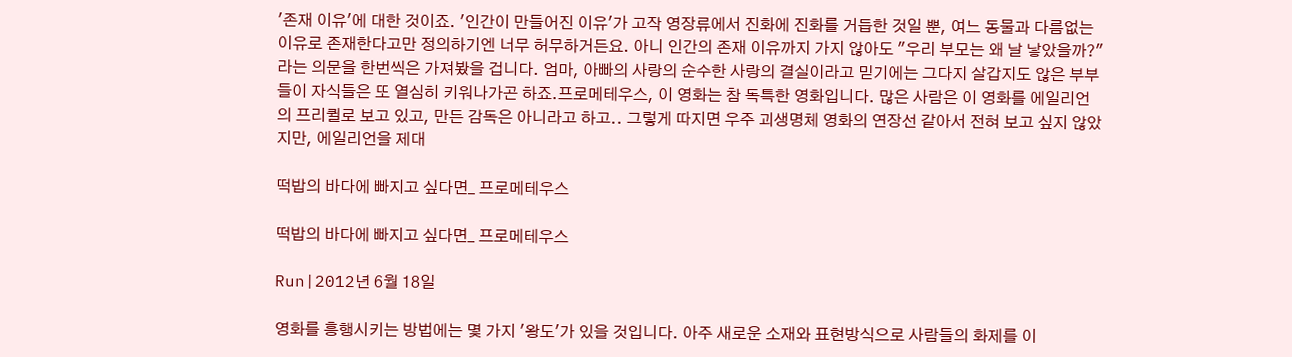'존재 이유'에 대한 것이죠. '인간이 만들어진 이유'가 고작 영장류에서 진화에 진화를 거듭한 것일 뿐, 여느 동물과 다름없는 이유로 존재한다고만 정의하기엔 너무 허무하거든요. 아니 인간의 존재 이유까지 가지 않아도 "우리 부모는 왜 날 낳았을까?"라는 의문을 한번씩은 가져봤을 겁니다. 엄마, 아빠의 사랑의 순수한 사랑의 결실이라고 믿기에는 그다지 살갑지도 않은 부부들이 자식들은 또 열심히 키워나가곤 하죠.프로메테우스, 이 영화는 참 독특한 영화입니다. 많은 사람은 이 영화를 에일리언의 프리퀼로 보고 있고, 만든 감독은 아니라고 하고.. 그렇게 따지면 우주 괴생명체 영화의 연장선 같아서 전혀 보고 싶지 않았지만, 에일리언을 제대

떡밥의 바다에 빠지고 싶다면_ 프로메테우스

떡밥의 바다에 빠지고 싶다면_ 프로메테우스

Run|2012년 6월 18일

영화를 흥행시키는 방법에는 몇 가지 '왕도'가 있을 것입니다. 아주 새로운 소재와 표현방식으로 사람들의 화제를 이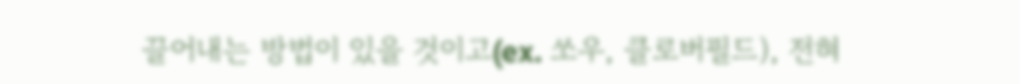끌어내는 방법이 있을 것이고(ex. 쏘우, 클로버필드), 전혀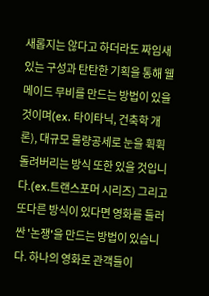새롭지는 않다고 하더라도 짜임새 있는 구성과 탄탄한 기획을 통해 웰메이드 무비를 만드는 방법이 있을 것이며(ex. 타이타닉, 건축학 개론), 대규모 물량공세로 눈을 휙휙 돌려버리는 방식 또한 있을 것입니다.(ex.트랜스포머 시리즈) 그리고 또다른 방식이 있다면 영화를 둘러싼 '논쟁'을 만드는 방법이 있습니다. 하나의 영화로 관객들이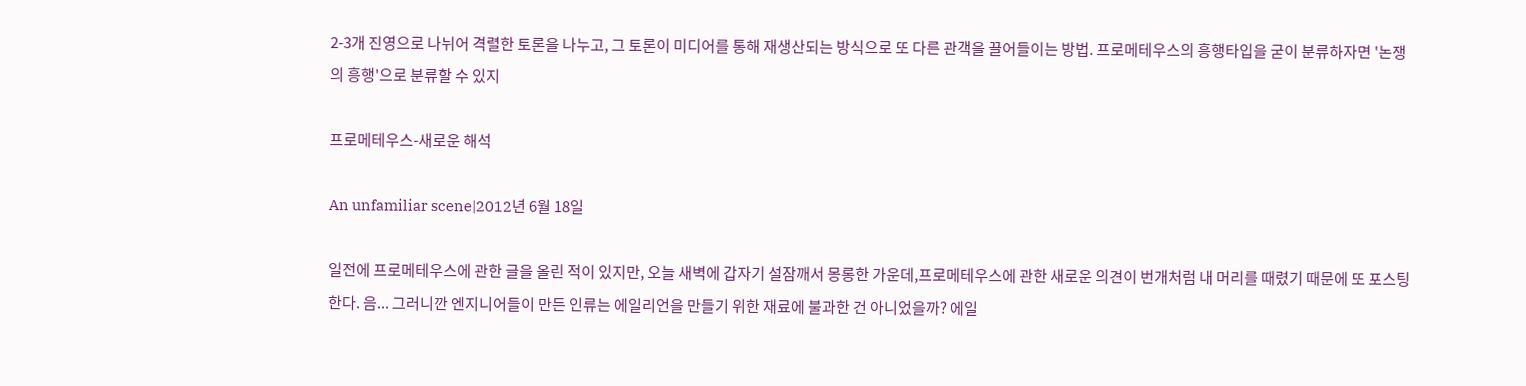2-3개 진영으로 나뉘어 격렬한 토론을 나누고, 그 토론이 미디어를 통해 재생산되는 방식으로 또 다른 관객을 끌어들이는 방법. 프로메테우스의 흥행타입을 굳이 분류하자면 '논쟁의 흥행'으로 분류할 수 있지

프로메테우스-새로운 해석

An unfamiliar scene|2012년 6월 18일

일전에 프로메테우스에 관한 글을 올린 적이 있지만, 오늘 새벽에 갑자기 설잠깨서 몽롱한 가운데,프로메테우스에 관한 새로운 의견이 번개처럼 내 머리를 때렸기 때문에 또 포스팅한다. 음... 그러니깐 엔지니어들이 만든 인류는 에일리언을 만들기 위한 재료에 불과한 건 아니었을까? 에일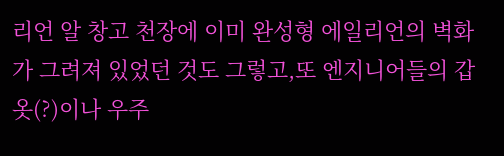리언 알 창고 천장에 이미 완성형 에일리언의 벽화가 그려져 있었던 것도 그렇고,또 엔지니어들의 갑옷(?)이나 우주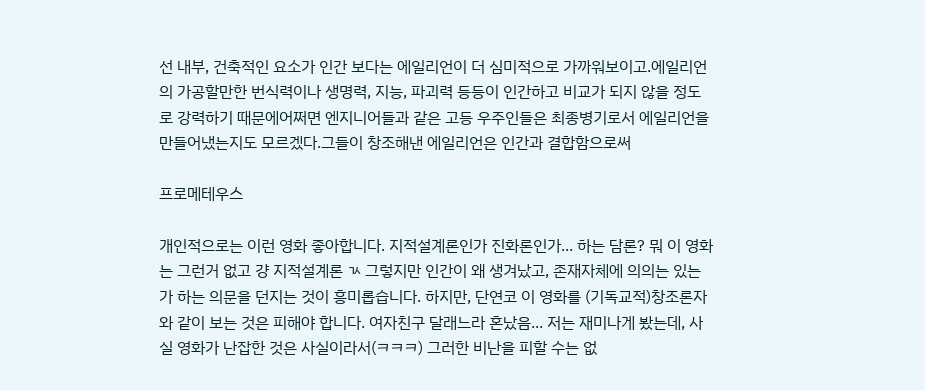선 내부, 건축적인 요소가 인간 보다는 에일리언이 더 심미적으로 가까워보이고.에일리언의 가공할만한 번식력이나 생명력, 지능, 파괴력 등등이 인간하고 비교가 되지 않을 정도로 강력하기 때문에어쩌면 엔지니어들과 같은 고등 우주인들은 최종병기로서 에일리언을 만들어냈는지도 모르겠다.그들이 창조해낸 에일리언은 인간과 결합함으로써

프로메테우스

개인적으로는 이런 영화 좋아합니다. 지적설계론인가 진화론인가... 하는 담론? 뭐 이 영화는 그런거 없고 걍 지적설계론 ㄳ 그렇지만 인간이 왜 생겨났고, 존재자체에 의의는 있는가 하는 의문을 던지는 것이 흥미롭습니다. 하지만, 단연코 이 영화를 (기독교적)창조론자와 같이 보는 것은 피해야 합니다. 여자친구 달래느라 혼났음... 저는 재미나게 봤는데, 사실 영화가 난잡한 것은 사실이라서(ㅋㅋㅋ) 그러한 비난을 피할 수는 없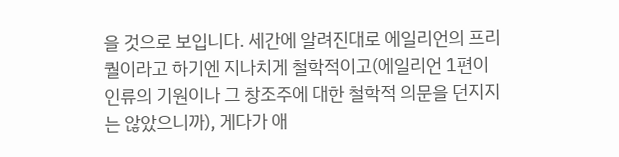을 것으로 보입니다. 세간에 알려진대로 에일리언의 프리퀄이라고 하기엔 지나치게 철학적이고(에일리언 1편이 인류의 기원이나 그 창조주에 대한 철학적 의문을 던지지는 않았으니까), 게다가 애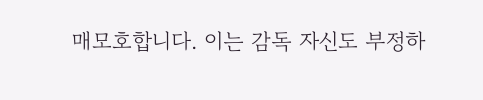매모호합니다. 이는 감독 자신도 부정하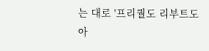는 대로 '프리퀄도 리부트도 아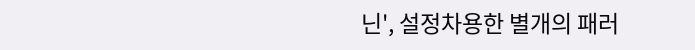닌', 설정차용한 별개의 패러